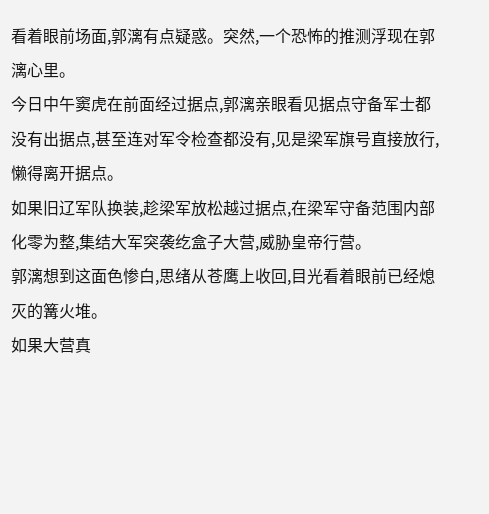看着眼前场面,郭漓有点疑惑。突然,一个恐怖的推测浮现在郭漓心里。
今日中午窦虎在前面经过据点,郭漓亲眼看见据点守备军士都没有出据点,甚至连对军令检查都没有,见是梁军旗号直接放行,懒得离开据点。
如果旧辽军队换装,趁梁军放松越过据点,在梁军守备范围内部化零为整,集结大军突袭纥盒子大营,威胁皇帝行营。
郭漓想到这面色惨白,思绪从苍鹰上收回,目光看着眼前已经熄灭的篝火堆。
如果大营真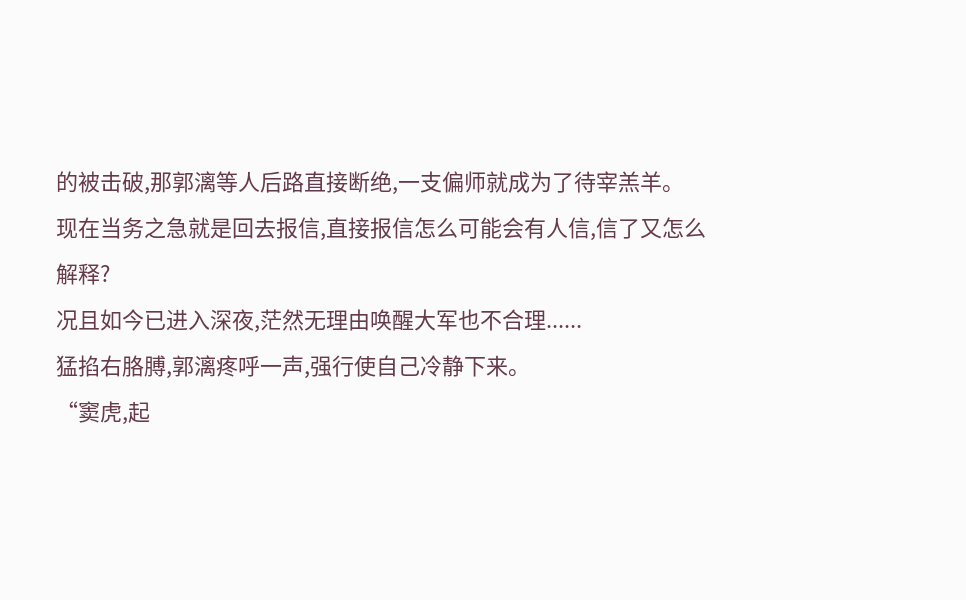的被击破,那郭漓等人后路直接断绝,一支偏师就成为了待宰羔羊。
现在当务之急就是回去报信,直接报信怎么可能会有人信,信了又怎么解释?
况且如今已进入深夜,茫然无理由唤醒大军也不合理......
猛掐右胳膊,郭漓疼呼一声,强行使自己冷静下来。
“窦虎,起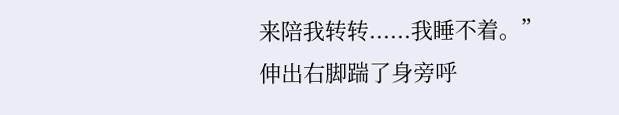来陪我转转......我睡不着。”
伸出右脚踹了身旁呼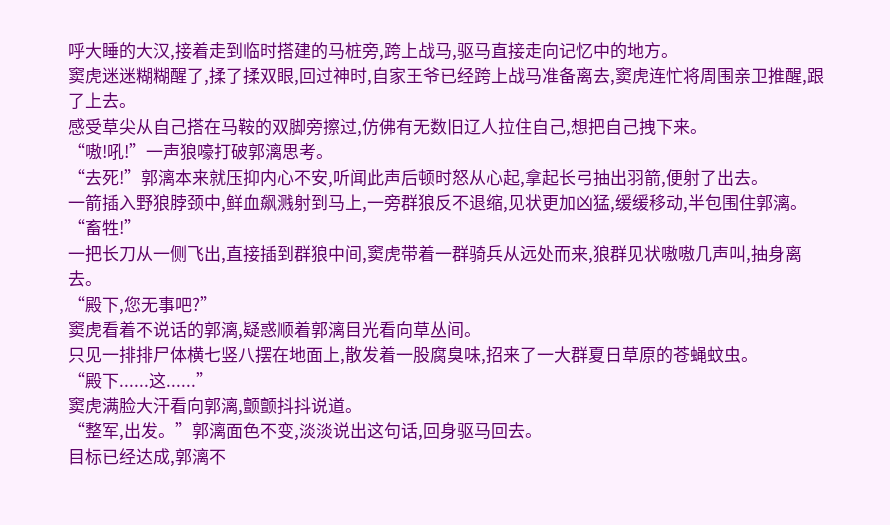呼大睡的大汉,接着走到临时搭建的马桩旁,跨上战马,驱马直接走向记忆中的地方。
窦虎迷迷糊糊醒了,揉了揉双眼,回过神时,自家王爷已经跨上战马准备离去,窦虎连忙将周围亲卫推醒,跟了上去。
感受草尖从自己搭在马鞍的双脚旁擦过,仿佛有无数旧辽人拉住自己,想把自己拽下来。
“嗷!吼!”一声狼嚎打破郭漓思考。
“去死!”郭漓本来就压抑内心不安,听闻此声后顿时怒从心起,拿起长弓抽出羽箭,便射了出去。
一箭插入野狼脖颈中,鲜血飙溅射到马上,一旁群狼反不退缩,见状更加凶猛,缓缓移动,半包围住郭漓。
“畜牲!”
一把长刀从一侧飞出,直接插到群狼中间,窦虎带着一群骑兵从远处而来,狼群见状嗷嗷几声叫,抽身离去。
“殿下,您无事吧?”
窦虎看着不说话的郭漓,疑惑顺着郭漓目光看向草丛间。
只见一排排尸体横七竖八摆在地面上,散发着一股腐臭味,招来了一大群夏日草原的苍蝇蚊虫。
“殿下......这......”
窦虎满脸大汗看向郭漓,颤颤抖抖说道。
“整军,出发。”郭漓面色不变,淡淡说出这句话,回身驱马回去。
目标已经达成,郭漓不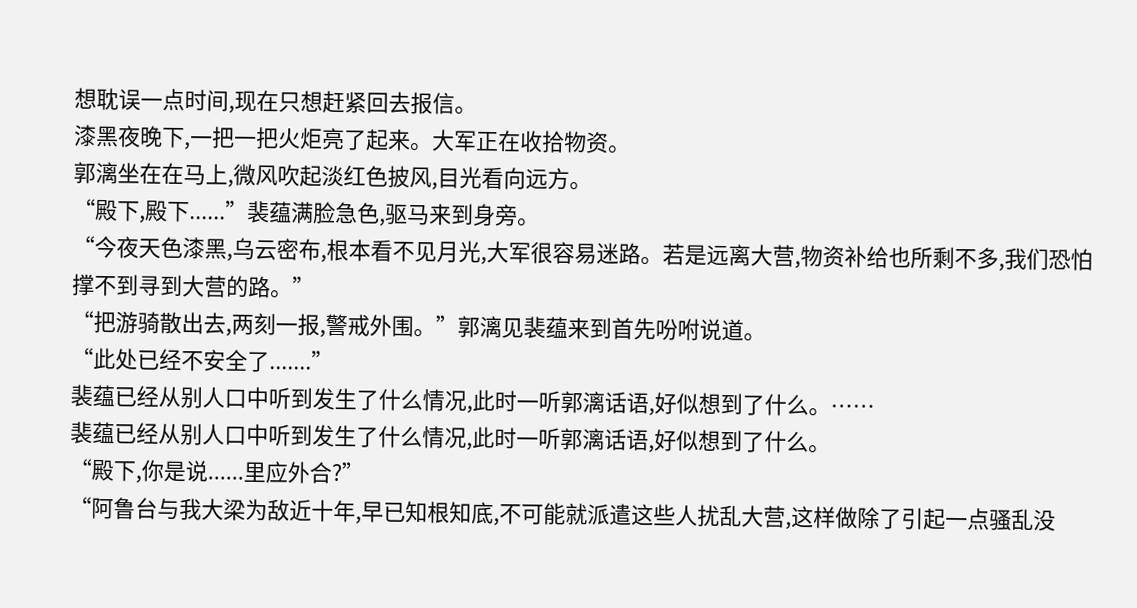想耽误一点时间,现在只想赶紧回去报信。
漆黑夜晚下,一把一把火炬亮了起来。大军正在收拾物资。
郭漓坐在在马上,微风吹起淡红色披风,目光看向远方。
“殿下,殿下......”裴蕴满脸急色,驱马来到身旁。
“今夜天色漆黑,乌云密布,根本看不见月光,大军很容易迷路。若是远离大营,物资补给也所剩不多,我们恐怕撑不到寻到大营的路。”
“把游骑散出去,两刻一报,警戒外围。”郭漓见裴蕴来到首先吩咐说道。
“此处已经不安全了.......”
裴蕴已经从别人口中听到发生了什么情况,此时一听郭漓话语,好似想到了什么。……
裴蕴已经从别人口中听到发生了什么情况,此时一听郭漓话语,好似想到了什么。
“殿下,你是说......里应外合?”
“阿鲁台与我大梁为敌近十年,早已知根知底,不可能就派遣这些人扰乱大营,这样做除了引起一点骚乱没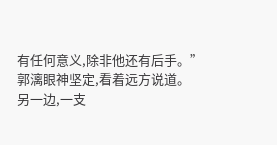有任何意义,除非他还有后手。”
郭漓眼神坚定,看着远方说道。
另一边,一支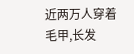近两万人穿着毛甲,长发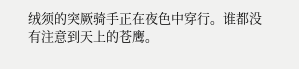绒须的突厥骑手正在夜色中穿行。谁都没有注意到天上的苍鹰。